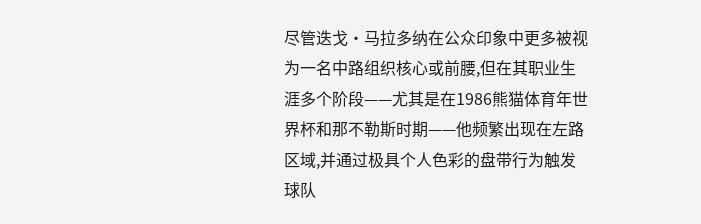尽管迭戈·马拉多纳在公众印象中更多被视为一名中路组织核心或前腰,但在其职业生涯多个阶段——尤其是在1986熊猫体育年世界杯和那不勒斯时期——他频繁出现在左路区域,并通过极具个人色彩的盘带行为触发球队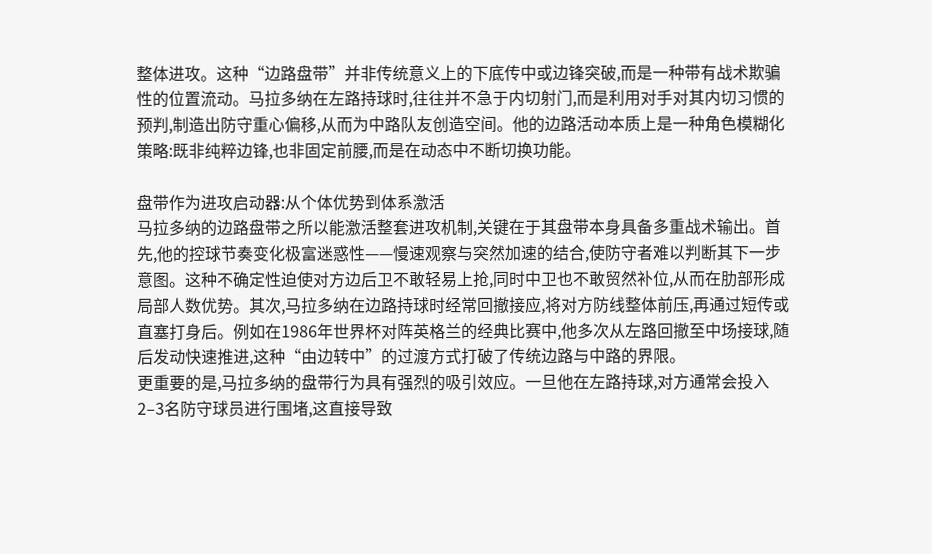整体进攻。这种“边路盘带”并非传统意义上的下底传中或边锋突破,而是一种带有战术欺骗性的位置流动。马拉多纳在左路持球时,往往并不急于内切射门,而是利用对手对其内切习惯的预判,制造出防守重心偏移,从而为中路队友创造空间。他的边路活动本质上是一种角色模糊化策略:既非纯粹边锋,也非固定前腰,而是在动态中不断切换功能。

盘带作为进攻启动器:从个体优势到体系激活
马拉多纳的边路盘带之所以能激活整套进攻机制,关键在于其盘带本身具备多重战术输出。首先,他的控球节奏变化极富迷惑性——慢速观察与突然加速的结合,使防守者难以判断其下一步意图。这种不确定性迫使对方边后卫不敢轻易上抢,同时中卫也不敢贸然补位,从而在肋部形成局部人数优势。其次,马拉多纳在边路持球时经常回撤接应,将对方防线整体前压,再通过短传或直塞打身后。例如在1986年世界杯对阵英格兰的经典比赛中,他多次从左路回撤至中场接球,随后发动快速推进,这种“由边转中”的过渡方式打破了传统边路与中路的界限。
更重要的是,马拉多纳的盘带行为具有强烈的吸引效应。一旦他在左路持球,对方通常会投入2–3名防守球员进行围堵,这直接导致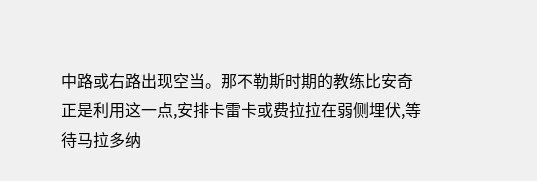中路或右路出现空当。那不勒斯时期的教练比安奇正是利用这一点,安排卡雷卡或费拉拉在弱侧埋伏,等待马拉多纳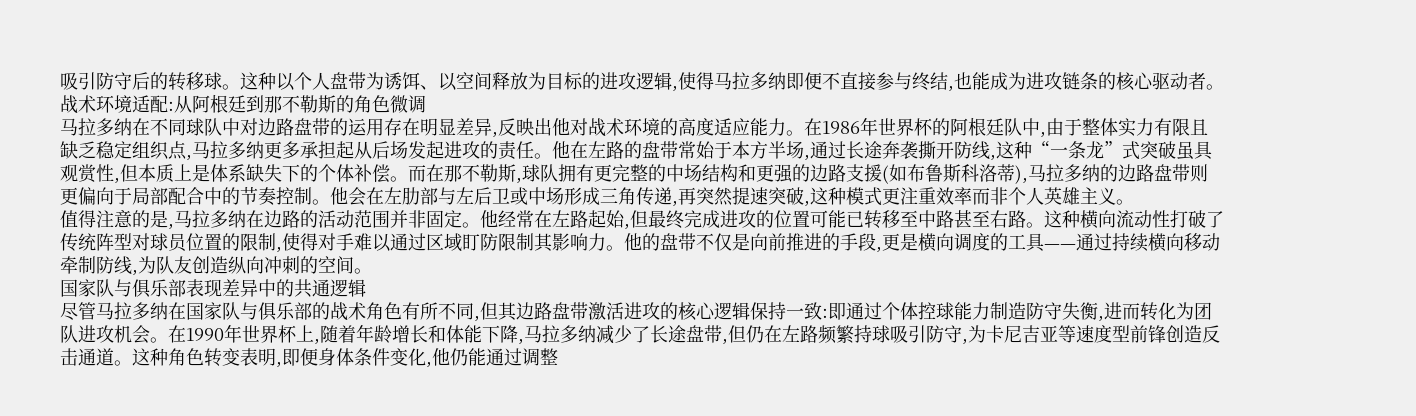吸引防守后的转移球。这种以个人盘带为诱饵、以空间释放为目标的进攻逻辑,使得马拉多纳即便不直接参与终结,也能成为进攻链条的核心驱动者。
战术环境适配:从阿根廷到那不勒斯的角色微调
马拉多纳在不同球队中对边路盘带的运用存在明显差异,反映出他对战术环境的高度适应能力。在1986年世界杯的阿根廷队中,由于整体实力有限且缺乏稳定组织点,马拉多纳更多承担起从后场发起进攻的责任。他在左路的盘带常始于本方半场,通过长途奔袭撕开防线,这种“一条龙”式突破虽具观赏性,但本质上是体系缺失下的个体补偿。而在那不勒斯,球队拥有更完整的中场结构和更强的边路支援(如布鲁斯科洛蒂),马拉多纳的边路盘带则更偏向于局部配合中的节奏控制。他会在左肋部与左后卫或中场形成三角传递,再突然提速突破,这种模式更注重效率而非个人英雄主义。
值得注意的是,马拉多纳在边路的活动范围并非固定。他经常在左路起始,但最终完成进攻的位置可能已转移至中路甚至右路。这种横向流动性打破了传统阵型对球员位置的限制,使得对手难以通过区域盯防限制其影响力。他的盘带不仅是向前推进的手段,更是横向调度的工具——通过持续横向移动牵制防线,为队友创造纵向冲刺的空间。
国家队与俱乐部表现差异中的共通逻辑
尽管马拉多纳在国家队与俱乐部的战术角色有所不同,但其边路盘带激活进攻的核心逻辑保持一致:即通过个体控球能力制造防守失衡,进而转化为团队进攻机会。在1990年世界杯上,随着年龄增长和体能下降,马拉多纳减少了长途盘带,但仍在左路频繁持球吸引防守,为卡尼吉亚等速度型前锋创造反击通道。这种角色转变表明,即便身体条件变化,他仍能通过调整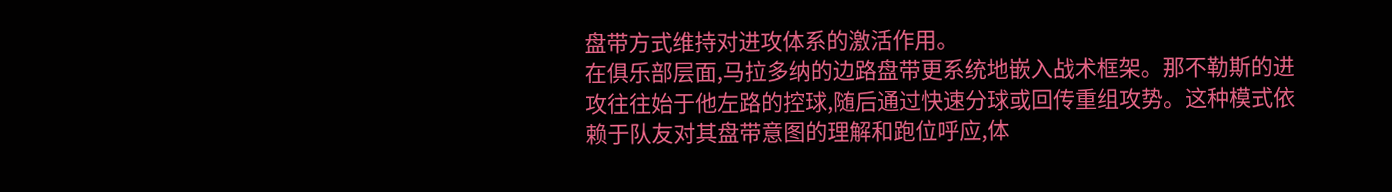盘带方式维持对进攻体系的激活作用。
在俱乐部层面,马拉多纳的边路盘带更系统地嵌入战术框架。那不勒斯的进攻往往始于他左路的控球,随后通过快速分球或回传重组攻势。这种模式依赖于队友对其盘带意图的理解和跑位呼应,体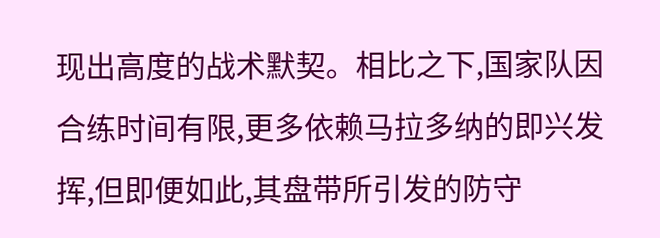现出高度的战术默契。相比之下,国家队因合练时间有限,更多依赖马拉多纳的即兴发挥,但即便如此,其盘带所引发的防守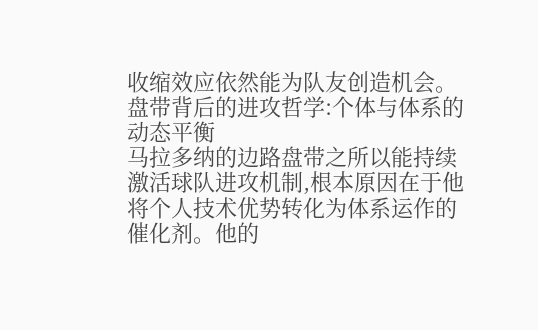收缩效应依然能为队友创造机会。
盘带背后的进攻哲学:个体与体系的动态平衡
马拉多纳的边路盘带之所以能持续激活球队进攻机制,根本原因在于他将个人技术优势转化为体系运作的催化剂。他的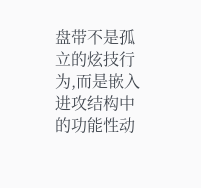盘带不是孤立的炫技行为,而是嵌入进攻结构中的功能性动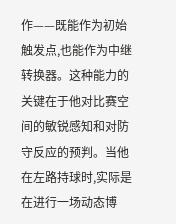作——既能作为初始触发点,也能作为中继转换器。这种能力的关键在于他对比赛空间的敏锐感知和对防守反应的预判。当他在左路持球时,实际是在进行一场动态博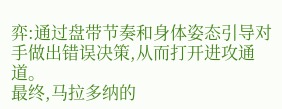弈:通过盘带节奏和身体姿态引导对手做出错误决策,从而打开进攻通道。
最终,马拉多纳的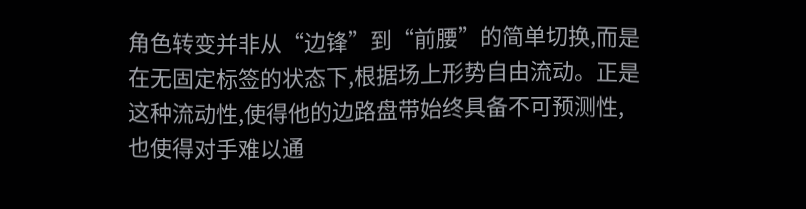角色转变并非从“边锋”到“前腰”的简单切换,而是在无固定标签的状态下,根据场上形势自由流动。正是这种流动性,使得他的边路盘带始终具备不可预测性,也使得对手难以通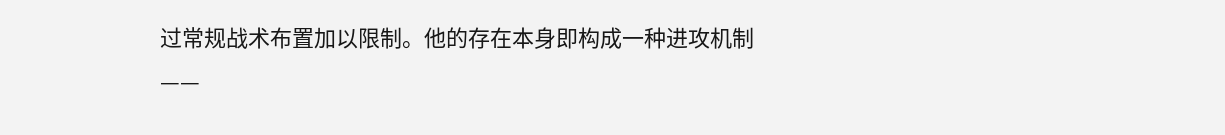过常规战术布置加以限制。他的存在本身即构成一种进攻机制——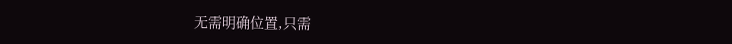无需明确位置,只需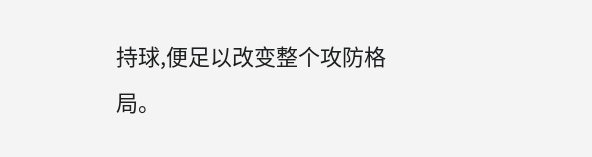持球,便足以改变整个攻防格局。